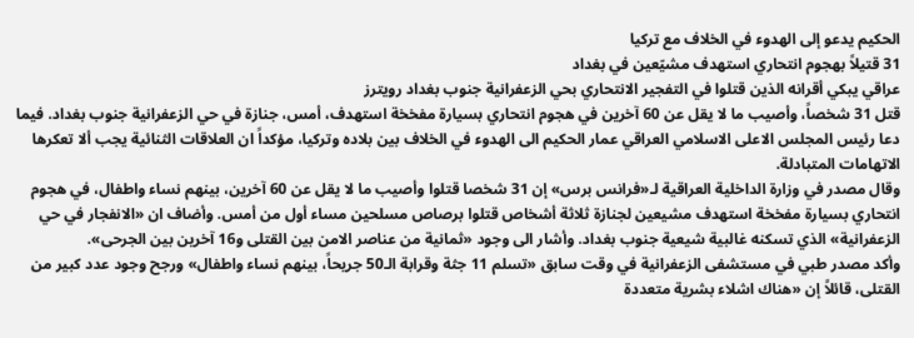الحكيم يدعو إلى الهدوء في الخلاف مع تركيا
31 قتيلاً بهجوم انتحاري استهدف مشيّعين في بغداد
عراقي يبكي أقرانه الذين قتلوا في التفجير الانتحاري بحي الزعفرانية جنوب بغداد رويترز
قتل 31 شخصاً، وأصيب ما لا يقل عن 60 آخرين في هجوم انتحاري بسيارة مفخخة استهدف، أمس، جنازة في حي الزعفرانية جنوب بغداد. فيما دعا رئيس المجلس الاعلى الاسلامي العراقي عمار الحكيم الى الهدوء في الخلاف بين بلاده وتركيا، مؤكداً ان العلاقات الثنائية يجب ألا تعكرها الاتهامات المتبادلة.
وقال مصدر في وزارة الداخلية العراقية لـ«فرانس برس» إن 31 شخصا قتلوا وأصيب ما لا يقل عن 60 آخرين، بينهم نساء واطفال، في هجوم انتحاري بسيارة مفخخة استهدف مشيعين لجنازة ثلاثة أشخاص قتلوا برصاص مسلحين مساء أول من أمس. وأضاف ان «الانفجار في حي الزعفرانية» الذي تسكنه غالبية شيعية جنوب بغداد. وأشار الى وجود «ثمانية من عناصر الامن بين القتلى و16 آخرين بين الجرحى».
وأكد مصدر طبي في مستشفى الزعفرانية في وقت سابق «تسلم 11 جثة وقرابة الـ50 جريحاً، بينهم نساء واطفال» ورجح وجود عدد كبير من القتلى، قائلاً إن «هناك اشلاء بشرية متعددة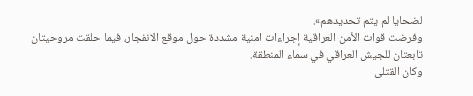لضحايا لم يتم تحديدهم».
وفرضت قوات الأمن العراقية إجراءات امنية مشددة حول موقع الانفجار، فيما حلقت مروحيتان تابعتان للجيش العراقي في سماء المنطقة.
وكان القتلى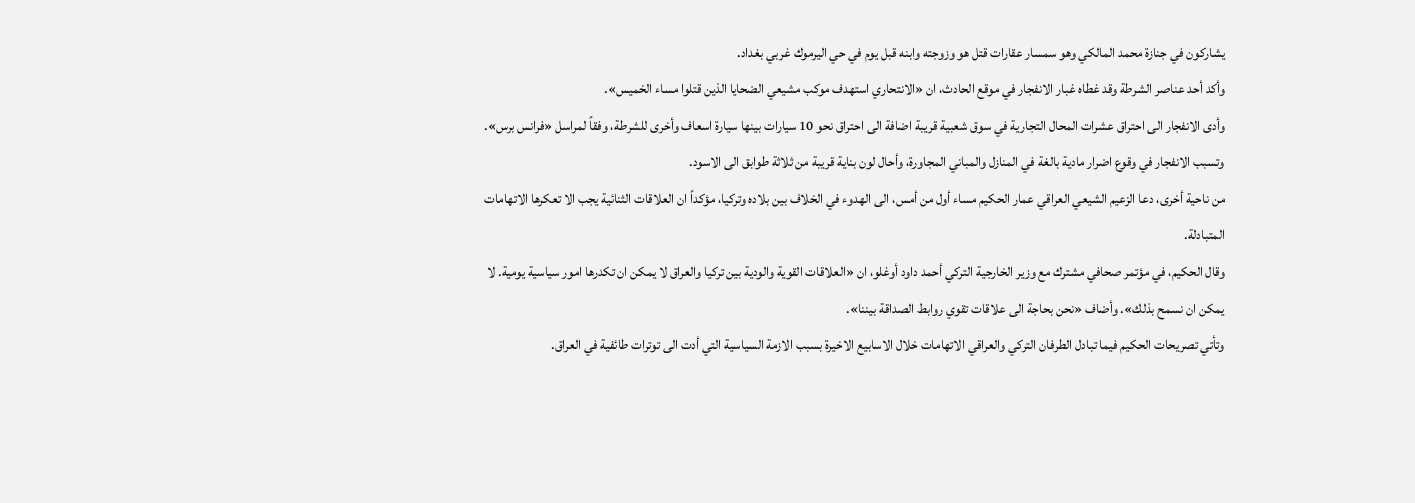يشاركون في جنازة محمد المالكي وهو سمسار عقارات قتل هو وزوجته وابنه قبل يوم في حي اليرموك غربي بغداد.
وأكد أحد عناصر الشرطة وقد غطاه غبار الانفجار في موقع الحادث، ان «الانتحاري استهدف موكب مشيعي الضحايا الذين قتلوا مساء الخميس».
وأدى الانفجار الى احتراق عشرات المحال التجارية في سوق شعبية قريبة اضافة الى احتراق نحو 10 سيارات بينها سيارة اسعاف وأخرى للشرطة، وفقاً لمراسل «فرانس برس». وتسبب الانفجار في وقوع اضرار مادية بالغة في المنازل والمباني المجاورة، وأحال لون بناية قريبة من ثلاثة طوابق الى الاسود.
من ناحية أخرى، دعا الزعيم الشيعي العراقي عمار الحكيم مساء أول من أمس، الى الهدوء في الخلاف بين بلاده وتركيا، مؤكداً ان العلاقات الثنائية يجب الا تعكرها الاتهامات المتبادلة.
وقال الحكيم، في مؤتمر صحافي مشترك مع وزير الخارجية التركي أحمد داود أوغلو، ان «العلاقات القوية والودية بين تركيا والعراق لا يمكن ان تكدرها امور سياسية يومية. لا يمكن ان نسمح بذلك». وأضاف «نحن بحاجة الى علاقات تقوي روابط الصداقة بيننا».
وتأتي تصريحات الحكيم فيما تبادل الطرفان التركي والعراقي الاتهامات خلال الاسابيع الاخيرة بسبب الازمة السياسية التي أدت الى توترات طائفية في العراق.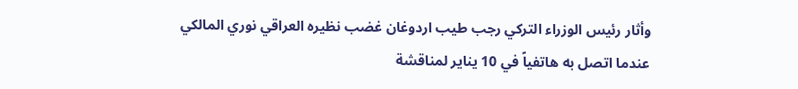وأثار رئيس الوزراء التركي رجب طيب اردوغان غضب نظيره العراقي نوري المالكي عندما اتصل به هاتفياً في 10 يناير لمناقشة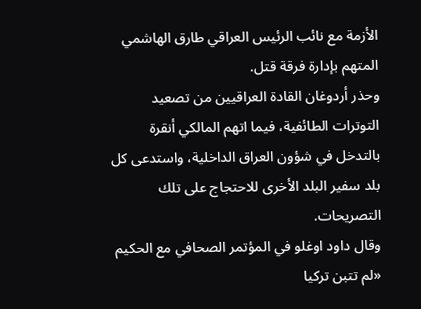الأزمة مع نائب الرئيس العراقي طارق الهاشمي المتهم بإدارة فرقة قتل.
وحذر أردوغان القادة العراقيين من تصعيد التوترات الطائفية، فيما اتهم المالكي أنقرة بالتدخل في شؤون العراق الداخلية، واستدعى كل بلد سفير البلد الأخرى للاحتجاج على تلك التصريحات.
وقال داود اوغلو في المؤتمر الصحافي مع الحكيم «لم تتبن تركيا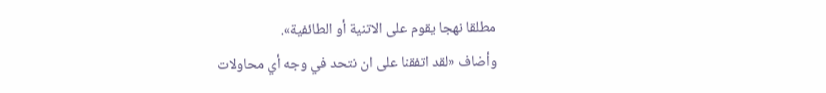مطلقا نهجا يقوم على الاتنية أو الطائفية».
وأضاف «لقد اتفقنا على ان نتحد في وجه أي محاولات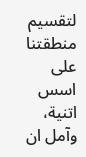لتقسيم منطقتنا على اسس اتنية، وآمل ان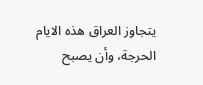يتجاوز العراق هذه الايام الحرجة، وأن يصبح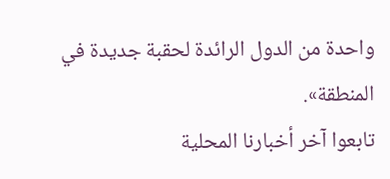واحدة من الدول الرائدة لحقبة جديدة في المنطقة».
تابعوا آخر أخبارنا المحلية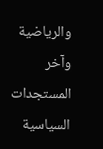والرياضية وآخر المستجدات السياسية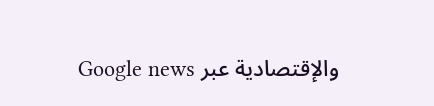والإقتصادية عبر Google news